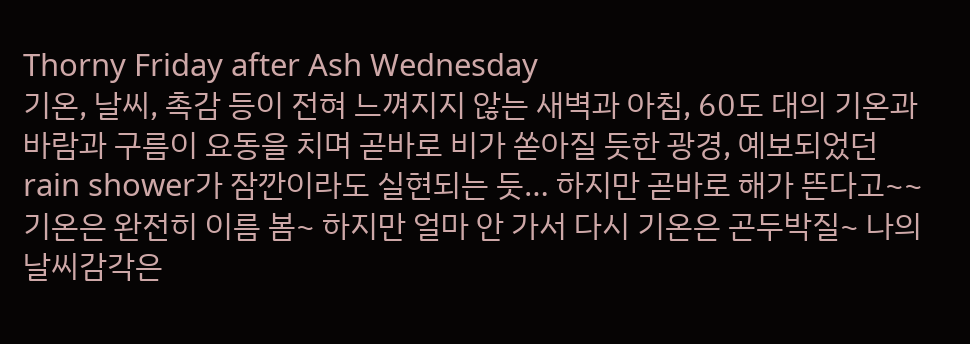Thorny Friday after Ash Wednesday
기온, 날씨, 촉감 등이 전혀 느껴지지 않는 새벽과 아침, 60도 대의 기온과 바람과 구름이 요동을 치며 곧바로 비가 쏟아질 듯한 광경, 예보되었던 rain shower가 잠깐이라도 실현되는 듯… 하지만 곧바로 해가 뜬다고~~ 기온은 완전히 이름 봄~ 하지만 얼마 안 가서 다시 기온은 곤두박질~ 나의 날씨감각은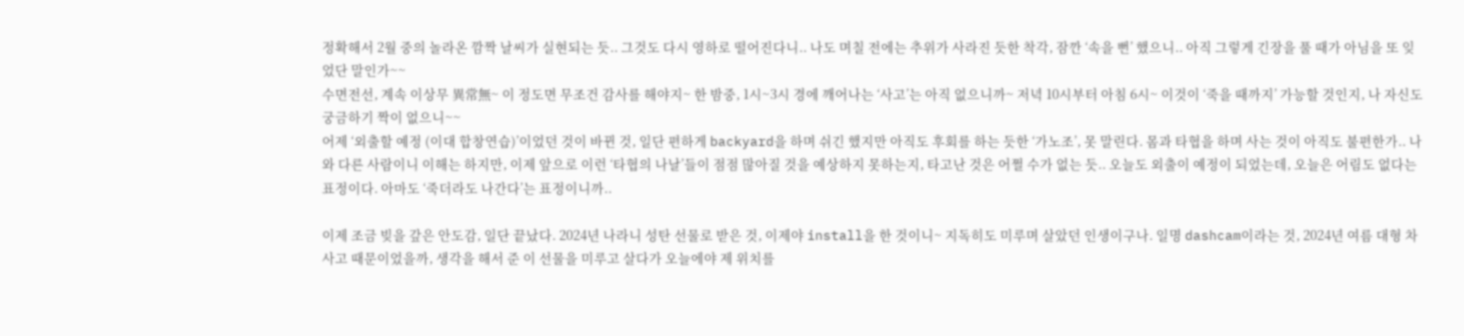정확해서 2월 중의 놀라온 깜짝 날씨가 실현되는 듯.. 그것도 다시 영하로 떨어진다니.. 나도 며칠 전에는 추위가 사라진 듯한 착각, 잠깐 ‘속을 뻔’ 했으니.. 아직 그렇게 긴장을 풀 때가 아님을 또 잊었단 말인가~~
수면전선, 계속 이상무 異常無~ 이 정도면 무조건 감사를 해야지~ 한 밤중, 1시~3시 경에 깨어나는 ‘사고’는 아직 없으니까~ 저녁 10시부터 아침 6시~ 이것이 ‘죽을 때까지’ 가능할 것인지, 나 자신도 궁금하기 짝이 없으니~~
어제 ‘외출할 예정 (이대 합창연습)’이었던 것이 바뀐 것, 일단 편하게 backyard을 하며 쉬긴 했지만 아직도 후회를 하는 듯한 ‘가노조’, 못 말린다. 몸과 타협을 하며 사는 것이 아직도 불편한가.. 나와 다른 사람이니 이해는 하지만, 이제 앞으로 이런 ‘타협의 나날’들이 점점 많아질 것을 예상하지 못하는지, 타고난 것은 어쩔 수가 없는 듯.. 오늘도 외출이 예정이 되었는데, 오늘은 어림도 없다는 표정이다. 아마도 ‘죽더라도 나간다’는 표정이니까..

이제 조금 빚을 갚은 안도감, 일단 끝났다. 2024년 나라니 성탄 선물로 받은 것, 이제야 install을 한 것이니~ 지독히도 미루며 살았던 인생이구나. 일명 dashcam이라는 것, 2024년 여름 대형 차사고 때문이었을까, 생각을 해서 준 이 선물을 미루고 살다가 오늘에야 제 위치를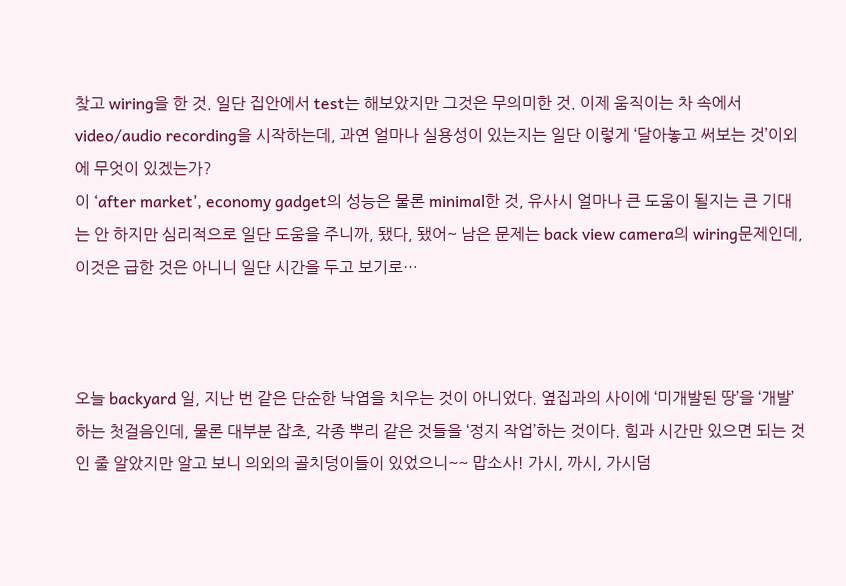찾고 wiring을 한 것. 일단 집안에서 test는 해보았지만 그것은 무의미한 것. 이제 움직이는 차 속에서 video/audio recording을 시작하는데, 과연 얼마나 실용성이 있는지는 일단 이렇게 ‘달아놓고 써보는 것’이외에 무엇이 있겠는가?
이 ‘after market’, economy gadget의 성능은 물론 minimal한 것, 유사시 얼마나 큰 도움이 될지는 큰 기대는 안 하지만 심리적으로 일단 도움을 주니까, 됐다, 됐어~ 남은 문제는 back view camera의 wiring문제인데, 이것은 급한 것은 아니니 일단 시간을 두고 보기로…



오늘 backyard 일, 지난 번 같은 단순한 낙엽을 치우는 것이 아니었다. 옆집과의 사이에 ‘미개발된 땅’을 ‘개발’ 하는 첫걸음인데, 물론 대부분 잡초, 각종 뿌리 같은 것들을 ‘정지 작업’하는 것이다. 힘과 시간만 있으면 되는 것인 줄 알았지만 알고 보니 의외의 골치덩이들이 있었으니~~ 맙소사! 가시, 까시, 가시덤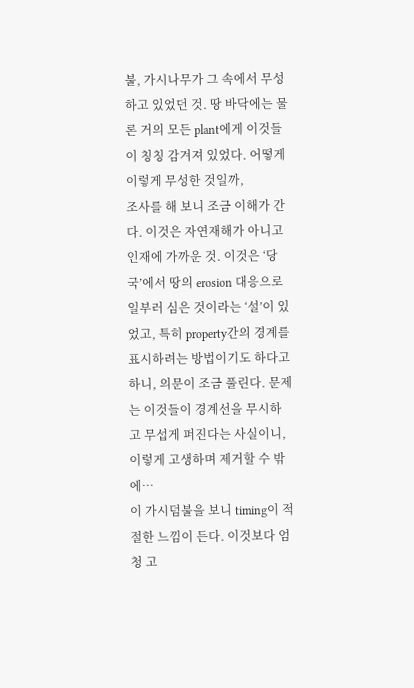불, 가시나무가 그 속에서 무성하고 있었던 것. 땅 바닥에는 물론 거의 모든 plant에게 이것들이 칭칭 감겨져 있었다. 어떻게 이렇게 무성한 것일까,
조사를 해 보니 조금 이해가 간다. 이것은 자연재해가 아니고 인재에 가까운 것. 이것은 ‘당국’에서 땅의 erosion 대응으로 일부러 심은 것이라는 ‘설’이 있었고, 특히 property간의 경계를 표시하려는 방법이기도 하다고 하니, 의문이 조금 풀린다. 문제는 이것들이 경계선을 무시하고 무섭게 퍼진다는 사실이니, 이렇게 고생하며 제거할 수 밖에…
이 가시덤불을 보니 timing이 적절한 느낌이 든다. 이것보다 엄청 고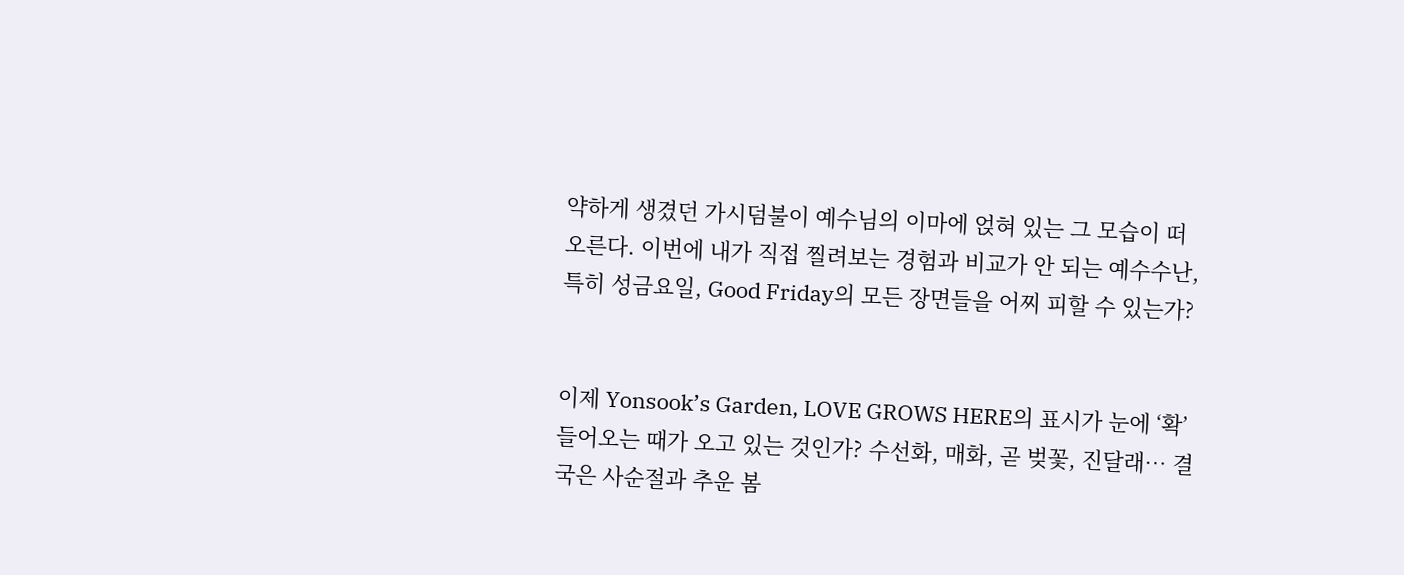약하게 생겼던 가시덤불이 예수님의 이마에 얹혀 있는 그 모습이 떠오른다. 이번에 내가 직접 찔려보는 경험과 비교가 안 되는 예수수난, 특히 성금요일, Good Friday의 모든 장면들을 어찌 피할 수 있는가?


이제 Yonsook’s Garden, LOVE GROWS HERE의 표시가 눈에 ‘확’들어오는 때가 오고 있는 것인가? 수선화, 매화, 곧 벚꽃, 진달래… 결국은 사순절과 추운 봄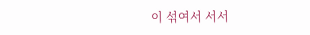이 섞여서 서서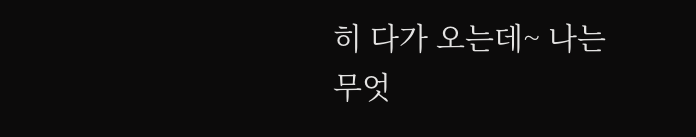히 다가 오는데~ 나는 무엇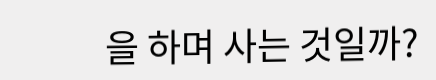을 하며 사는 것일까?